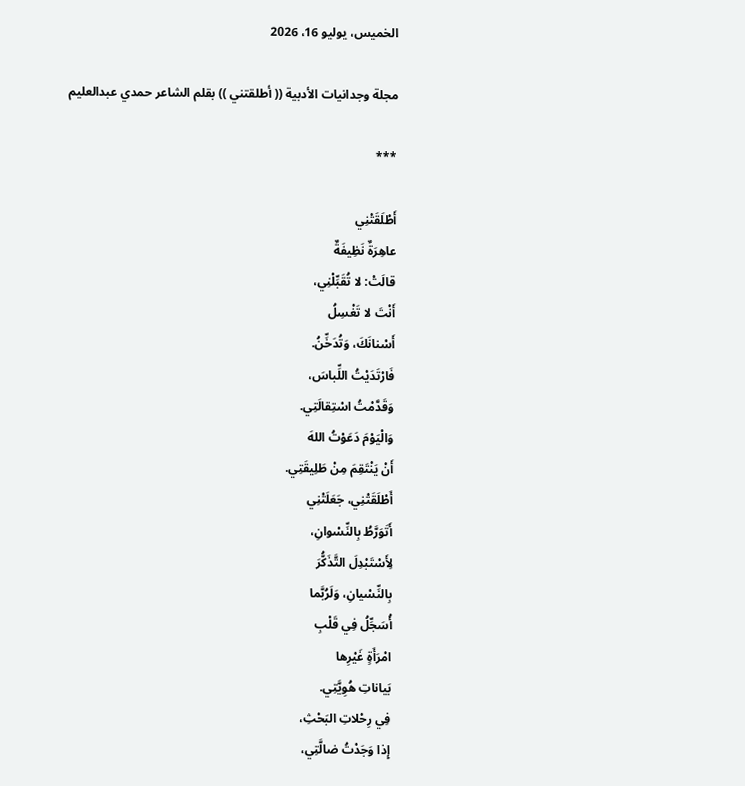الخميس، يوليو 16، 2026

مجلة وجدانيات الأدبية (( أطلقتني )) بقلم الشاعر حمدي عبدالعليم

***

أَطْلَقَتْنِي
عاهِرَةٌ نَظِيفَةٌ
قالَتْ: لا تُقَبِّلْنِي،
أَنْتَ لا تَغْسِلُ
أَسْنانَكَ، وَتُدَخِّنُ.
فَارْتَدَيْتُ اللِّباسَ،
وَقَدَّمْتُ اسْتِقالَتِي.
وَالْيَوْمَ دَعَوْتُ اللهَ
أَنْ يَنْتَقِمَ مِنْ طَلِيقَتِي.
أَطْلَقَتْنِي، جَعَلَتْنِي
أَتَوَرَّطُ بِالنِّسْوانِ،
لِأَسْتَبْدِلَ التَّذَكُّرَ
بِالنِّسْيانِ، وَلَرُبَّما
أُسَجِّلُ فِي قَلْبِ
امْرَأَةٍ غَيْرِها
بَياناتِ هُوِيَّتِي.
فِي رِحْلاتِ البَحْثِ،
إِذا وَجَدْتُ ضالَّتِي،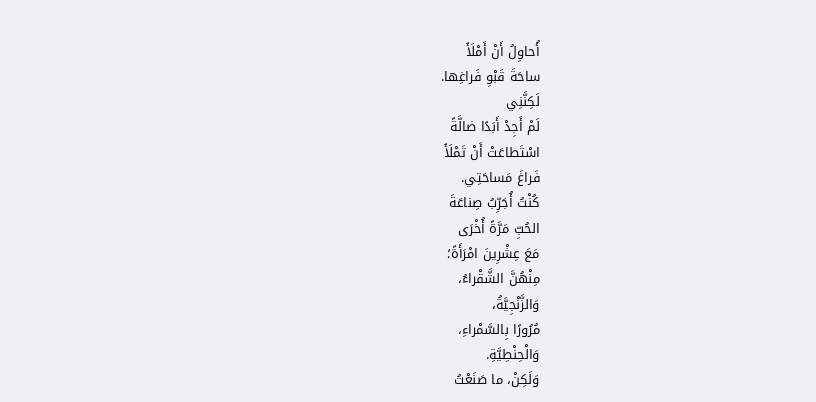أُحاوِلُ أَنْ أَمْلَأَ
ساحَةَ قَبْوِ فَراغِها.
لَكِنَّنِي
لَمْ أَجِدْ أَبَدًا ضالَّةً
اسْتَطاعَتْ أَنْ تَمْلَأَ
فَراغَ مَساحَتِي.
كُنْتُ أُجَرِّبُ صِناعَةَ
الحُبِّ مَرَّةً أُخْرَى
مَعَ عِشْرِينَ امْرَأَةً؛
مِنْهُنَّ الشَّقْراءُ،
وَالزَّنْجِيَّةُ،
مُرُورًا بِالسَّمْراءِ،
وَالْحِنْطِيَّةِ.
وَلَكِنْ، ما صَنَعْتُ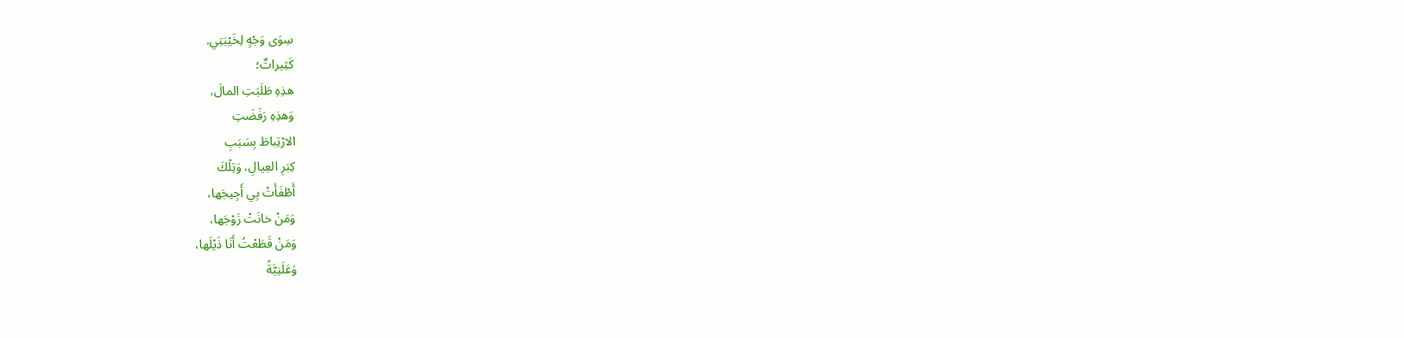سِوَى وَجْهٍ لِخَيْبَتِي.
كَثِيراتٌ؛
هذِهِ طَلَبَتِ المالَ،
وَهذِهِ رَفَضَتِ
الارْتِباطَ بِسَبَبِ
كِبَرِ العِيالِ، وَتِلْكَ
أَطْفَأَتْ بِي أَجِيجَها،
وَمَنْ خانَتْ زَوْجَها،
وَمَنْ قَطَعْتُ أَنَا ذَيْلَها،
وَعَلَنِيَّةً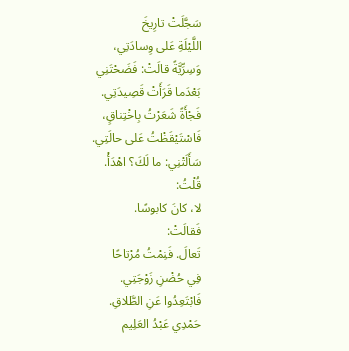سَجَّلَتْ تارِيخَ
اللَّيْلَةِ عَلى وِسادَتِي،
وَسِرِّيَّةً قالَتْ: فَضَحْتَنِي
بَعْدَما قَرَأَتْ قَصِيدَتِي.
فَجْأَةً شَعَرْتُ بِاخْتِناقٍ،
فَاسْتَيْقَظْتُ عَلى حالَتِي.
سَأَلَتْنِي: ما لَكَ؟ اهْدَأْ.
قُلْتُ:
لا، كانَ كابوسًا.
فَقالَتْ:
تَعالَ. فَنِمْتُ مُرْتاحًا
فِي حُضْنِ زَوْجَتِي.
فَابْتَعِدُوا عَنِ الطَّلاقِ.
حَمْدِي عَبْدُ العَلِيم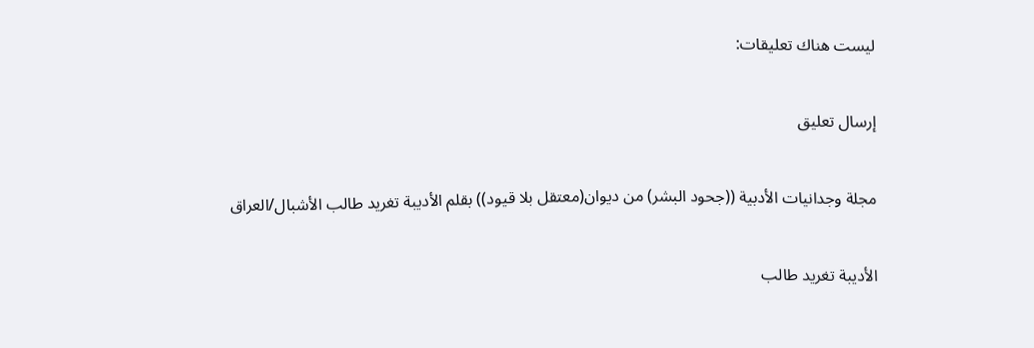ليست هناك تعليقات:

إرسال تعليق

مجلة وجدانيات الأدبية ((جحود البشر) من ديوان(معتقل بلا قيود)) بقلم الأديبة تغريد طالب الأشبال/العراق

الأديبة تغريد طالب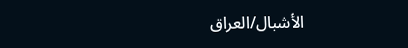الأشبال/العراق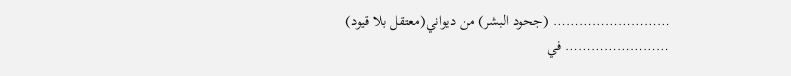……………………… (جحود البشر) من ديواني(معتقل بلا قيود) …………………… في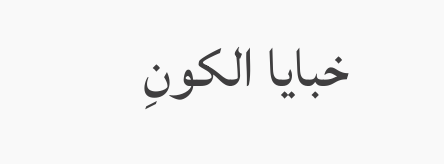خبايا الكونِ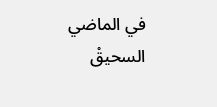في الماضي السحيقْ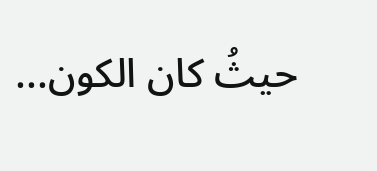حيثُ كان الكون...